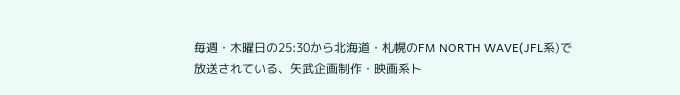毎週・木曜日の25:30から北海道・札幌のFM NORTH WAVE(JFL系)で放送されている、矢武企画制作・映画系ト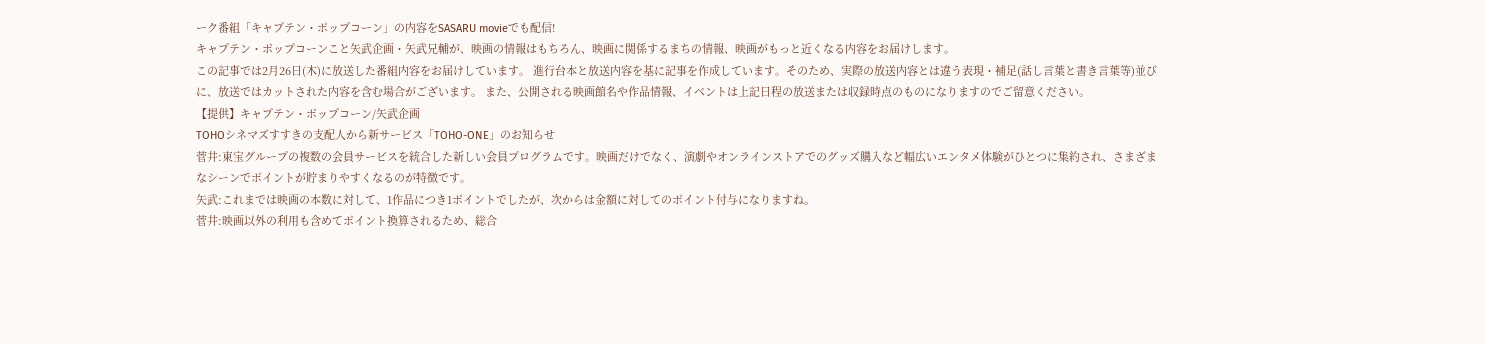ーク番組「キャプテン・ポップコーン」の内容をSASARU movieでも配信!
キャプテン・ポップコーンこと矢武企画・矢武兄輔が、映画の情報はもちろん、映画に関係するまちの情報、映画がもっと近くなる内容をお届けします。
この記事では2月26日(木)に放送した番組内容をお届けしています。 進行台本と放送内容を基に記事を作成しています。そのため、実際の放送内容とは違う表現・補足(話し言葉と書き言葉等)並びに、放送ではカットされた内容を含む場合がございます。 また、公開される映画館名や作品情報、イベントは上記日程の放送または収録時点のものになりますのでご留意ください。
【提供】キャプテン・ポップコーン/矢武企画
TOHOシネマズすすきの支配人から新サービス「TOHO-ONE」のお知らせ
菅井:東宝グループの複数の会員サービスを統合した新しい会員プログラムです。映画だけでなく、演劇やオンラインストアでのグッズ購入など幅広いエンタメ体験がひとつに集約され、さまざまなシーンでポイントが貯まりやすくなるのが特徴です。
矢武:これまでは映画の本数に対して、1作品につき1ポイントでしたが、次からは金額に対してのポイント付与になりますね。
菅井:映画以外の利用も含めてポイント換算されるため、総合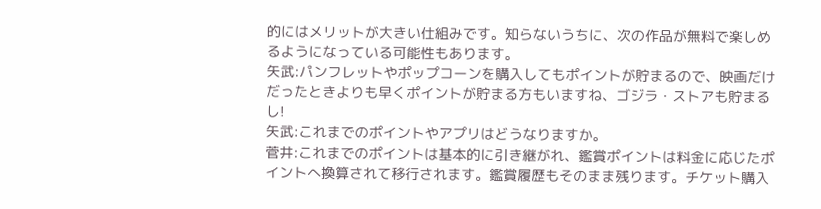的にはメリットが大きい仕組みです。知らないうちに、次の作品が無料で楽しめるようになっている可能性もあります。
矢武:パンフレットやポップコーンを購入してもポイントが貯まるので、映画だけだったときよりも早くポイントが貯まる方もいますね、ゴジラ・ストアも貯まるし!
矢武:これまでのポイントやアプリはどうなりますか。
菅井:これまでのポイントは基本的に引き継がれ、鑑賞ポイントは料金に応じたポイントへ換算されて移行されます。鑑賞履歴もそのまま残ります。チケット購入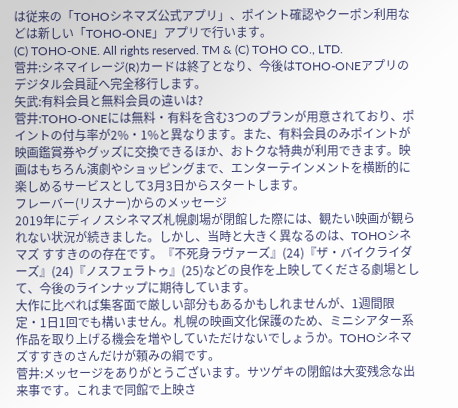は従来の「TOHOシネマズ公式アプリ」、ポイント確認やクーポン利用などは新しい「TOHO-ONE」アプリで行います。
(C) TOHO-ONE. All rights reserved. TM & (C) TOHO CO., LTD.
菅井:シネマイレージ(R)カードは終了となり、今後はTOHO-ONEアプリのデジタル会員証へ完全移行します。
矢武:有料会員と無料会員の違いは?
菅井:TOHO-ONEには無料・有料を含む3つのプランが用意されており、ポイントの付与率が2%・1%と異なります。また、有料会員のみポイントが映画鑑賞券やグッズに交換できるほか、おトクな特典が利用できます。映画はもちろん演劇やショッピングまで、エンターテインメントを横断的に楽しめるサービスとして3月3日からスタートします。
フレーバー(リスナー)からのメッセージ
2019年にディノスシネマズ札幌劇場が閉館した際には、観たい映画が観られない状況が続きました。しかし、当時と大きく異なるのは、TOHOシネマズ すすきのの存在です。『不死身ラヴァーズ』(24)『ザ・バイクライダーズ』(24)『ノスフェラトゥ』(25)などの良作を上映してくださる劇場として、今後のラインナップに期待しています。
大作に比べれば集客面で厳しい部分もあるかもしれませんが、1週間限定・1日1回でも構いません。札幌の映画文化保護のため、ミニシアター系作品を取り上げる機会を増やしていただけないでしょうか。TOHOシネマズすすきのさんだけが頼みの綱です。
菅井:メッセージをありがとうございます。サツゲキの閉館は大変残念な出来事です。これまで同館で上映さ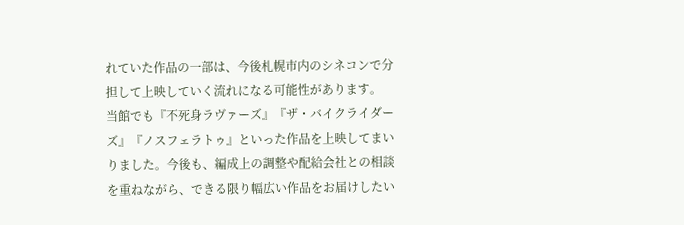れていた作品の一部は、今後札幌市内のシネコンで分担して上映していく流れになる可能性があります。
当館でも『不死身ラヴァーズ』『ザ・バイクライダーズ』『ノスフェラトゥ』といった作品を上映してまいりました。今後も、編成上の調整や配給会社との相談を重ねながら、できる限り幅広い作品をお届けしたい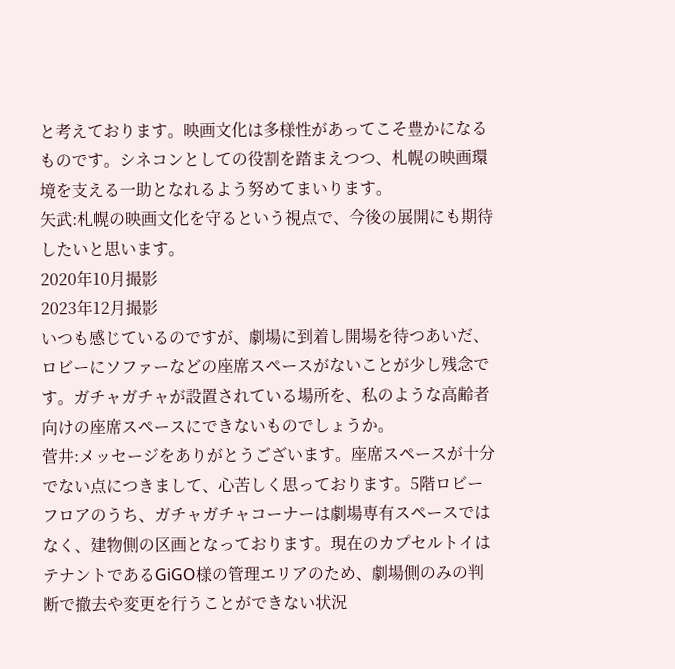と考えております。映画文化は多様性があってこそ豊かになるものです。シネコンとしての役割を踏まえつつ、札幌の映画環境を支える一助となれるよう努めてまいります。
矢武:札幌の映画文化を守るという視点で、今後の展開にも期待したいと思います。
2020年10月撮影
2023年12月撮影
いつも感じているのですが、劇場に到着し開場を待つあいだ、ロビーにソファーなどの座席スペースがないことが少し残念です。ガチャガチャが設置されている場所を、私のような高齢者向けの座席スペースにできないものでしょうか。
菅井:メッセージをありがとうございます。座席スペースが十分でない点につきまして、心苦しく思っております。5階ロビーフロアのうち、ガチャガチャコーナーは劇場専有スペースではなく、建物側の区画となっております。現在のカプセルトイはテナントであるGiGO様の管理エリアのため、劇場側のみの判断で撤去や変更を行うことができない状況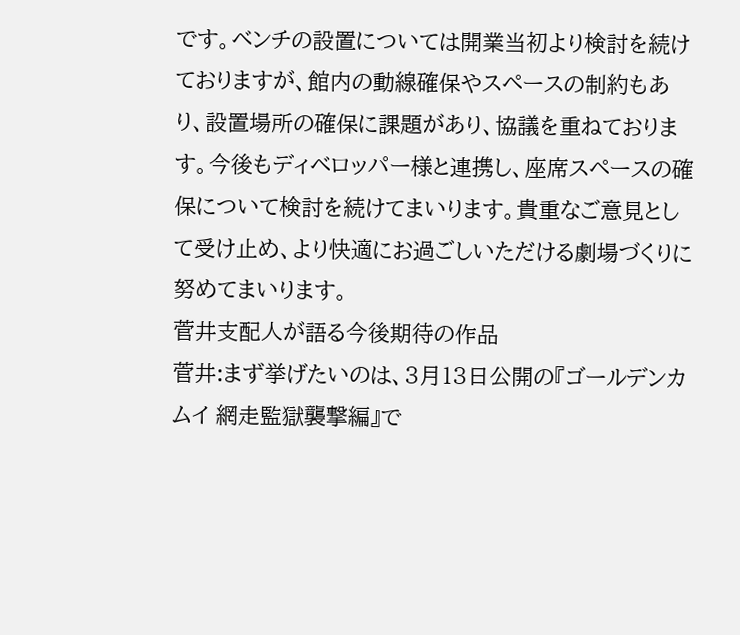です。ベンチの設置については開業当初より検討を続けておりますが、館内の動線確保やスペースの制約もあり、設置場所の確保に課題があり、協議を重ねております。今後もディベロッパー様と連携し、座席スペースの確保について検討を続けてまいります。貴重なご意見として受け止め、より快適にお過ごしいただける劇場づくりに努めてまいります。
菅井支配人が語る今後期待の作品
菅井:まず挙げたいのは、3月13日公開の『ゴールデンカムイ 網走監獄襲撃編』で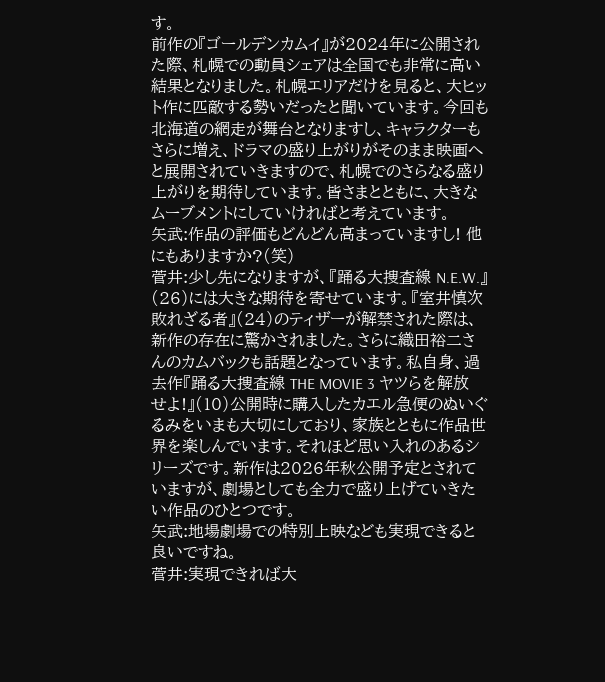す。
前作の『ゴールデンカムイ』が2024年に公開された際、札幌での動員シェアは全国でも非常に高い結果となりました。札幌エリアだけを見ると、大ヒット作に匹敵する勢いだったと聞いています。今回も北海道の網走が舞台となりますし、キャラクターもさらに増え、ドラマの盛り上がりがそのまま映画へと展開されていきますので、札幌でのさらなる盛り上がりを期待しています。皆さまとともに、大きなムーブメントにしていければと考えています。
矢武:作品の評価もどんどん高まっていますし! 他にもありますか?(笑)
菅井:少し先になりますが、『踊る大捜査線 N.E.W.』(26)には大きな期待を寄せています。『室井慎次 敗れざる者』(24)のティザーが解禁された際は、新作の存在に驚かされました。さらに織田裕二さんのカムバックも話題となっています。私自身、過去作『踊る大捜査線 THE MOVIE 3 ヤツらを解放せよ!』(10)公開時に購入したカエル急便のぬいぐるみをいまも大切にしており、家族とともに作品世界を楽しんでいます。それほど思い入れのあるシリーズです。新作は2026年秋公開予定とされていますが、劇場としても全力で盛り上げていきたい作品のひとつです。
矢武:地場劇場での特別上映なども実現できると良いですね。
菅井:実現できれば大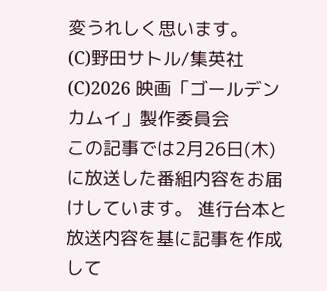変うれしく思います。
(C)野田サトル/集英社 (C)2026 映画「ゴールデンカムイ」製作委員会
この記事では2月26日(木)に放送した番組内容をお届けしています。 進行台本と放送内容を基に記事を作成して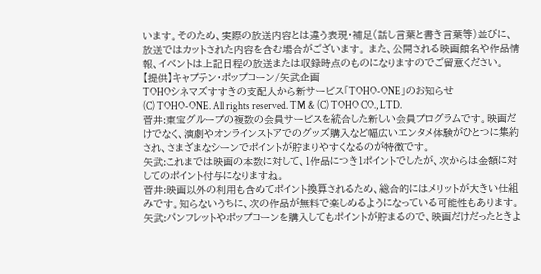います。そのため、実際の放送内容とは違う表現・補足(話し言葉と書き言葉等)並びに、放送ではカットされた内容を含む場合がございます。 また、公開される映画館名や作品情報、イベントは上記日程の放送または収録時点のものになりますのでご留意ください。
【提供】キャプテン・ポップコーン/矢武企画
TOHOシネマズすすきの支配人から新サービス「TOHO-ONE」のお知らせ
(C) TOHO-ONE. All rights reserved. TM & (C) TOHO CO., LTD.
菅井:東宝グループの複数の会員サービスを統合した新しい会員プログラムです。映画だけでなく、演劇やオンラインストアでのグッズ購入など幅広いエンタメ体験がひとつに集約され、さまざまなシーンでポイントが貯まりやすくなるのが特徴です。
矢武:これまでは映画の本数に対して、1作品につき1ポイントでしたが、次からは金額に対してのポイント付与になりますね。
菅井:映画以外の利用も含めてポイント換算されるため、総合的にはメリットが大きい仕組みです。知らないうちに、次の作品が無料で楽しめるようになっている可能性もあります。
矢武:パンフレットやポップコーンを購入してもポイントが貯まるので、映画だけだったときよ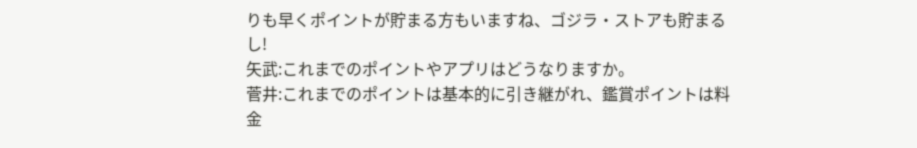りも早くポイントが貯まる方もいますね、ゴジラ・ストアも貯まるし!
矢武:これまでのポイントやアプリはどうなりますか。
菅井:これまでのポイントは基本的に引き継がれ、鑑賞ポイントは料金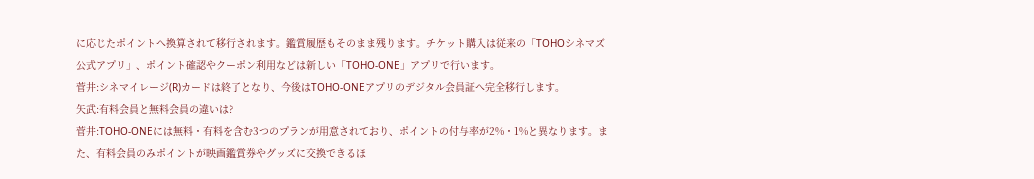に応じたポイントへ換算されて移行されます。鑑賞履歴もそのまま残ります。チケット購入は従来の「TOHOシネマズ公式アプリ」、ポイント確認やクーポン利用などは新しい「TOHO-ONE」アプリで行います。
菅井:シネマイレージ(R)カードは終了となり、今後はTOHO-ONEアプリのデジタル会員証へ完全移行します。
矢武:有料会員と無料会員の違いは?
菅井:TOHO-ONEには無料・有料を含む3つのプランが用意されており、ポイントの付与率が2%・1%と異なります。また、有料会員のみポイントが映画鑑賞券やグッズに交換できるほ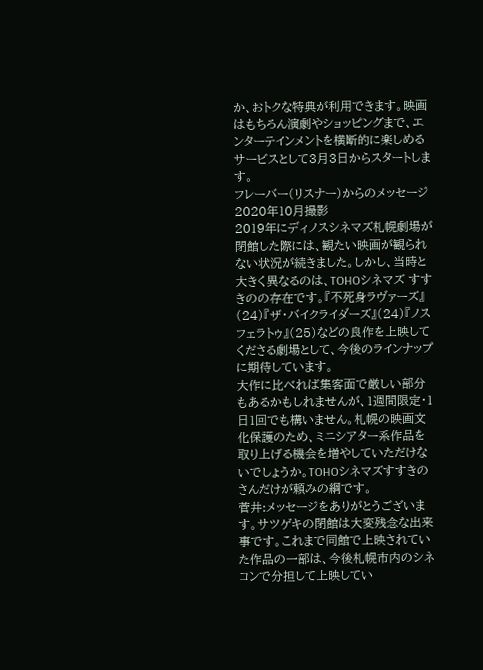か、おトクな特典が利用できます。映画はもちろん演劇やショッピングまで、エンターテインメントを横断的に楽しめるサービスとして3月3日からスタートします。
フレーバー(リスナー)からのメッセージ
2020年10月撮影
2019年にディノスシネマズ札幌劇場が閉館した際には、観たい映画が観られない状況が続きました。しかし、当時と大きく異なるのは、TOHOシネマズ すすきのの存在です。『不死身ラヴァーズ』(24)『ザ・バイクライダーズ』(24)『ノスフェラトゥ』(25)などの良作を上映してくださる劇場として、今後のラインナップに期待しています。
大作に比べれば集客面で厳しい部分もあるかもしれませんが、1週間限定・1日1回でも構いません。札幌の映画文化保護のため、ミニシアター系作品を取り上げる機会を増やしていただけないでしょうか。TOHOシネマズすすきのさんだけが頼みの綱です。
菅井:メッセージをありがとうございます。サツゲキの閉館は大変残念な出来事です。これまで同館で上映されていた作品の一部は、今後札幌市内のシネコンで分担して上映してい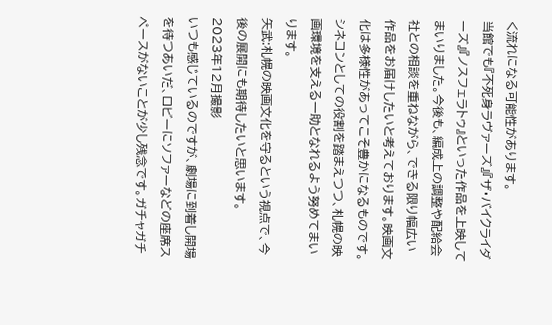く流れになる可能性があります。
当館でも『不死身ラヴァーズ』『ザ・バイクライダーズ』『ノスフェラトゥ』といった作品を上映してまいりました。今後も、編成上の調整や配給会社との相談を重ねながら、できる限り幅広い作品をお届けしたいと考えております。映画文化は多様性があってこそ豊かになるものです。シネコンとしての役割を踏まえつつ、札幌の映画環境を支える一助となれるよう努めてまいります。
矢武:札幌の映画文化を守るという視点で、今後の展開にも期待したいと思います。
2023年12月撮影
いつも感じているのですが、劇場に到着し開場を待つあいだ、ロビーにソファーなどの座席スペースがないことが少し残念です。ガチャガチ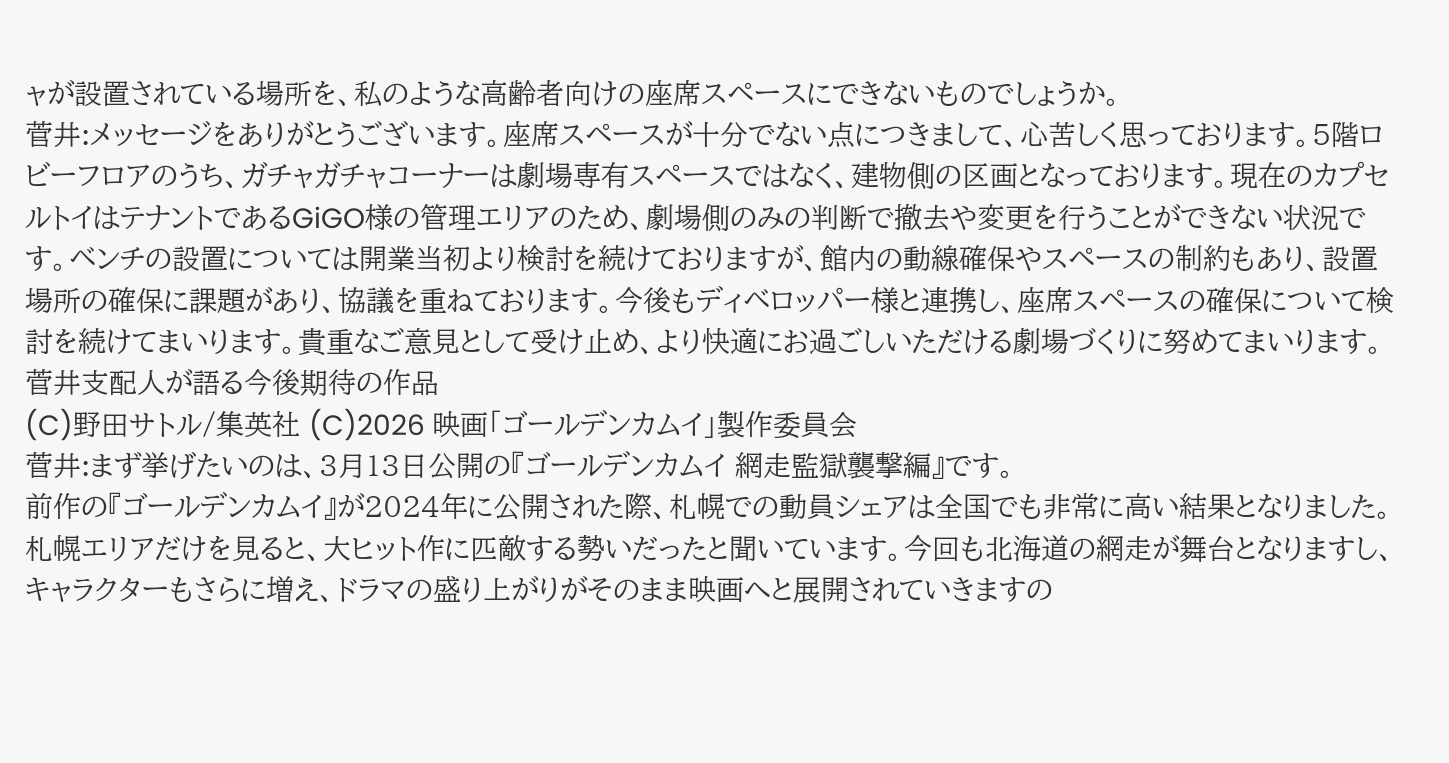ャが設置されている場所を、私のような高齢者向けの座席スペースにできないものでしょうか。
菅井:メッセージをありがとうございます。座席スペースが十分でない点につきまして、心苦しく思っております。5階ロビーフロアのうち、ガチャガチャコーナーは劇場専有スペースではなく、建物側の区画となっております。現在のカプセルトイはテナントであるGiGO様の管理エリアのため、劇場側のみの判断で撤去や変更を行うことができない状況です。ベンチの設置については開業当初より検討を続けておりますが、館内の動線確保やスペースの制約もあり、設置場所の確保に課題があり、協議を重ねております。今後もディベロッパー様と連携し、座席スペースの確保について検討を続けてまいります。貴重なご意見として受け止め、より快適にお過ごしいただける劇場づくりに努めてまいります。
菅井支配人が語る今後期待の作品
(C)野田サトル/集英社 (C)2026 映画「ゴールデンカムイ」製作委員会
菅井:まず挙げたいのは、3月13日公開の『ゴールデンカムイ 網走監獄襲撃編』です。
前作の『ゴールデンカムイ』が2024年に公開された際、札幌での動員シェアは全国でも非常に高い結果となりました。札幌エリアだけを見ると、大ヒット作に匹敵する勢いだったと聞いています。今回も北海道の網走が舞台となりますし、キャラクターもさらに増え、ドラマの盛り上がりがそのまま映画へと展開されていきますの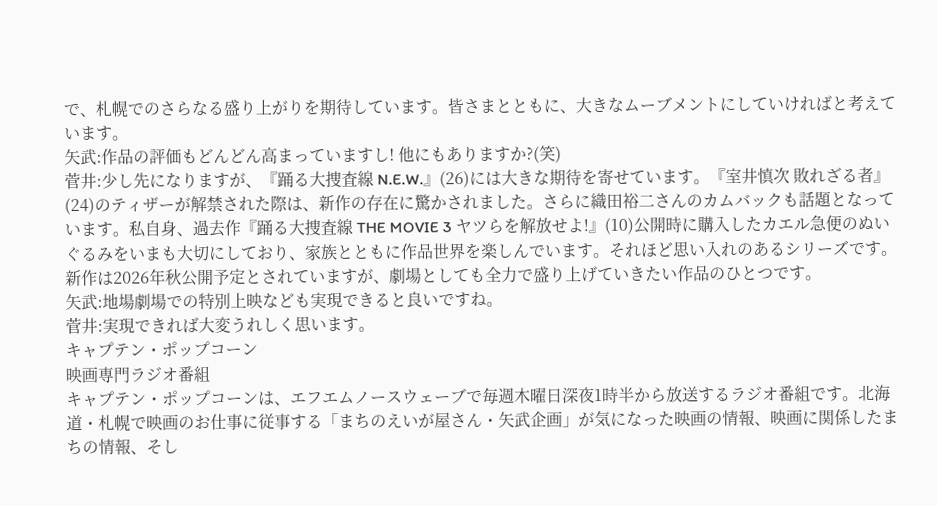で、札幌でのさらなる盛り上がりを期待しています。皆さまとともに、大きなムーブメントにしていければと考えています。
矢武:作品の評価もどんどん高まっていますし! 他にもありますか?(笑)
菅井:少し先になりますが、『踊る大捜査線 N.E.W.』(26)には大きな期待を寄せています。『室井慎次 敗れざる者』(24)のティザーが解禁された際は、新作の存在に驚かされました。さらに織田裕二さんのカムバックも話題となっています。私自身、過去作『踊る大捜査線 THE MOVIE 3 ヤツらを解放せよ!』(10)公開時に購入したカエル急便のぬいぐるみをいまも大切にしており、家族とともに作品世界を楽しんでいます。それほど思い入れのあるシリーズです。新作は2026年秋公開予定とされていますが、劇場としても全力で盛り上げていきたい作品のひとつです。
矢武:地場劇場での特別上映なども実現できると良いですね。
菅井:実現できれば大変うれしく思います。
キャプテン・ポップコーン
映画専門ラジオ番組
キャプテン・ポップコーンは、エフエムノースウェーブで毎週木曜日深夜1時半から放送するラジオ番組です。北海道・札幌で映画のお仕事に従事する「まちのえいが屋さん・矢武企画」が気になった映画の情報、映画に関係したまちの情報、そし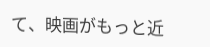て、映画がもっと近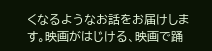くなるようなお話をお届けします。映画がはじける、映画で踊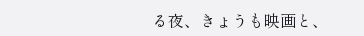る夜、きょうも映画と、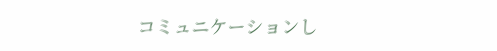コミュニケーションし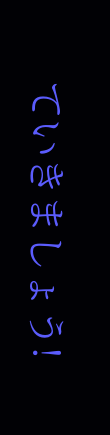ていきましょう!